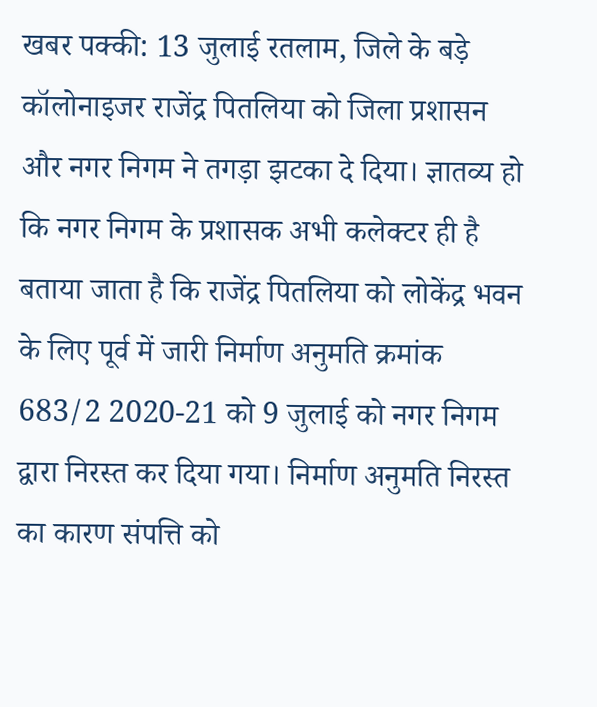खबर पक्की: 13 जुलाई रतलाम, जिले के बड़े कॉलोनाइजर राजेंद्र पितलिया को जिला प्रशासन और नगर निगम ने तगड़ा झटका दे दिया। ज्ञातव्य हो कि नगर निगम के प्रशासक अभी कलेक्टर ही है बताया जाता है कि राजेंद्र पितलिया को लोकेंद्र भवन के लिए पूर्व में जारी निर्माण अनुमति क्रमांक 683/2 2020-21 को 9 जुलाई को नगर निगम द्वारा निरस्त कर दिया गया। निर्माण अनुमति निरस्त का कारण संपत्ति को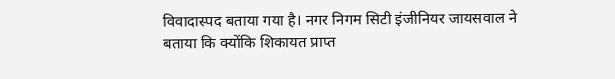विवादास्पद बताया गया है। नगर निगम सिटी इंजीनियर जायसवाल ने बताया कि क्योंकि शिकायत प्राप्त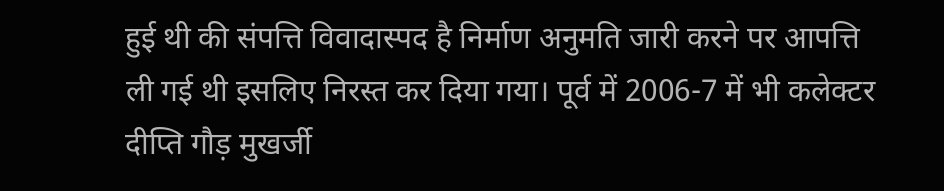हुई थी की संपत्ति विवादास्पद है निर्माण अनुमति जारी करने पर आपत्ति ली गई थी इसलिए निरस्त कर दिया गया। पूर्व में 2006-7 में भी कलेक्टर दीप्ति गौड़ मुखर्जी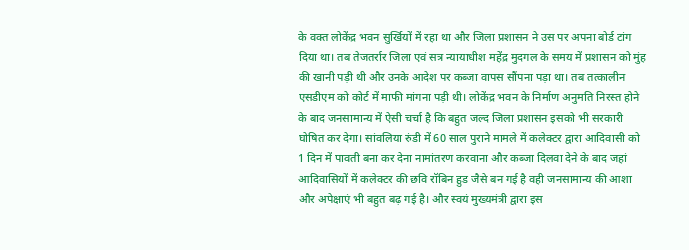के वक्त लोकेंद्र भवन सुर्खियों में रहा था और जिला प्रशासन ने उस पर अपना बोर्ड टांग दिया था। तब तेजतर्रार जिला एवं सत्र न्यायाधीश महेंद्र मुदगल के समय में प्रशासन को मुंह की खानी पड़ी थी और उनके आदेश पर कब्जा वापस सौंपना पड़ा था। तब तत्कालीन एसडीएम को कोर्ट में माफी मांगना पड़ी थी। लोकेंद्र भवन के निर्माण अनुमति निरस्त होने के बाद जनसामान्य में ऐसी चर्चा है कि बहुत जल्द जिला प्रशासन इसको भी सरकारी घोषित कर देगा। सांवलिया रुंडी में 60 साल पुराने मामले में कलेक्टर द्वारा आदिवासी को 1 दिन में पावती बना कर देना नामांतरण करवाना और कब्जा दिलवा देने के बाद जहां आदिवासियों में कलेक्टर की छवि रॉबिन हुड जैसे बन गई है वही जनसामान्य की आशा और अपेक्षाएं भी बहुत बढ़ गई है। और स्वयं मुख्यमंत्री द्वारा इस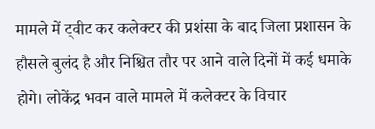मामले में ट्वीट कर कलेक्टर की प्रशंसा के बाद जिला प्रशासन के हौसले बुलंद है और निश्चित तौर पर आने वाले दिनों में कई धमाके होगे। लोकेंद्र भवन वाले मामले में कलेक्टर के विचार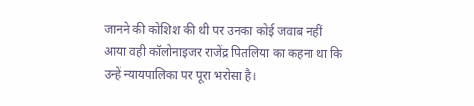जानने की कोशिश की थी पर उनका कोई जवाब नहीं आया वही कॉलोनाइजर राजेंद्र पितलिया का कहना था कि उन्हें न्यायपालिका पर पूरा भरोसा है।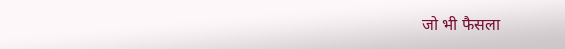जो भी फैसला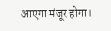आएगा मंजूर होगा।